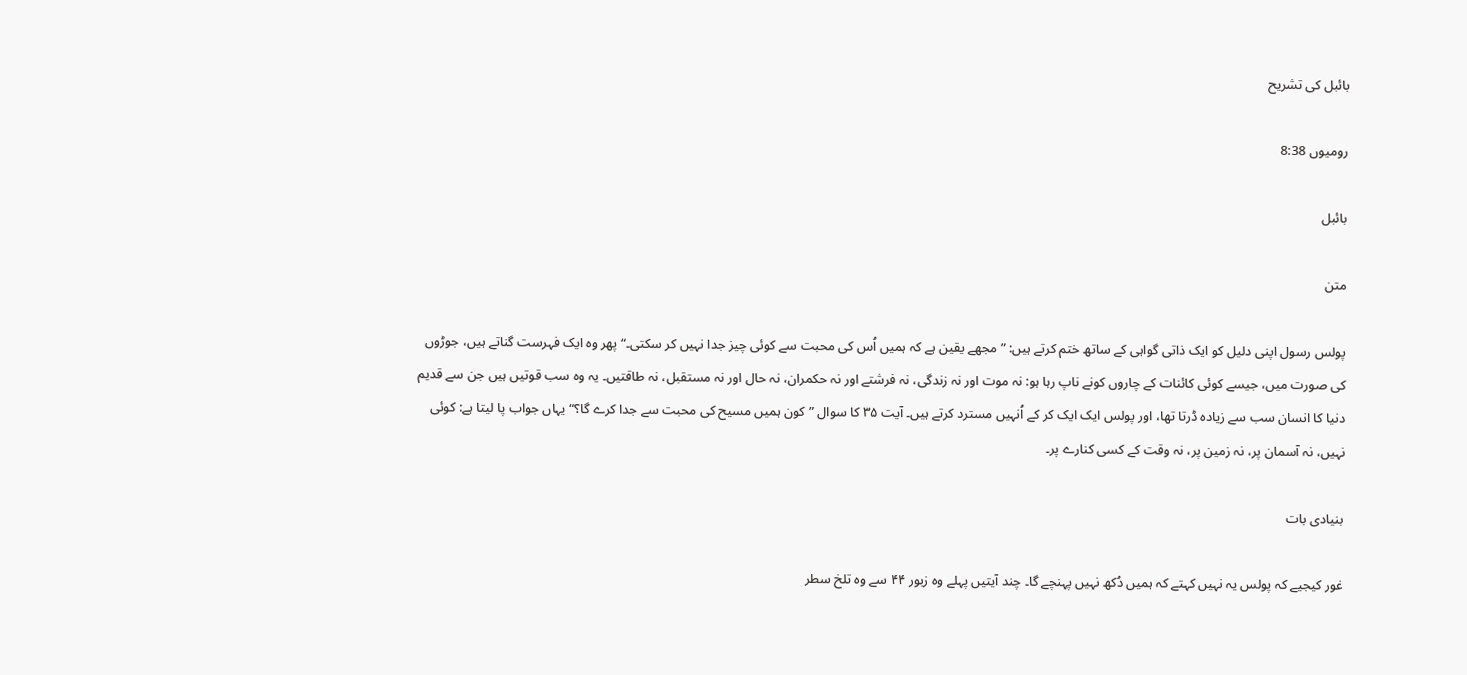بائبل کی تشریح

رومیوں 8:38

بائبل

متن

پولس رسول اپنی دلیل کو ایک ذاتی گواہی کے ساتھ ختم کرتے ہیں: ”مجھے یقین ہے کہ ہمیں اُس کی محبت سے کوئی چیز جدا نہیں کر سکتی۔“ پھر وہ ایک فہرست گناتے ہیں، جوڑوں کی صورت میں، جیسے کوئی کائنات کے چاروں کونے ناپ رہا ہو: نہ موت اور نہ زندگی، نہ فرشتے اور نہ حکمران، نہ حال اور نہ مستقبل، نہ طاقتیں۔ یہ وہ سب قوتیں ہیں جن سے قدیم دنیا کا انسان سب سے زیادہ ڈرتا تھا، اور پولس ایک ایک کر کے اُنہیں مسترد کرتے ہیں۔ آیت ۳۵ کا سوال ”کون ہمیں مسیح کی محبت سے جدا کرے گا؟“ یہاں جواب پا لیتا ہے: کوئی نہیں، نہ آسمان پر، نہ زمین پر، نہ وقت کے کسی کنارے پر۔

بنیادی بات

غور کیجیے کہ پولس یہ نہیں کہتے کہ ہمیں دُکھ نہیں پہنچے گا۔ چند آیتیں پہلے وہ زبور ۴۴ سے وہ تلخ سطر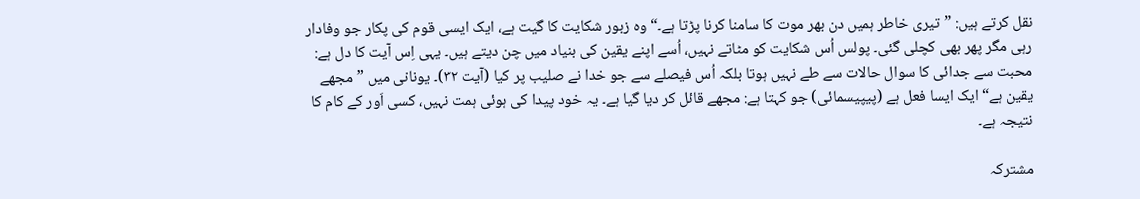نقل کرتے ہیں: ”تیری خاطر ہمیں دن بھر موت کا سامنا کرنا پڑتا ہے۔“ وہ زبور شکایت کا گیت ہے، ایک ایسی قوم کی پکار جو وفادار رہی مگر پھر بھی کچلی گئی۔ پولس اُس شکایت کو مٹاتے نہیں، اُسے اپنے یقین کی بنیاد میں چن دیتے ہیں۔ یہی اِس آیت کا دل ہے: محبت سے جدائی کا سوال حالات سے طے نہیں ہوتا بلکہ اُس فیصلے سے جو خدا نے صلیب پر کیا (آیت ۳۲)۔ یونانی میں ”مجھے یقین ہے“ ایک ایسا فعل ہے (پیپیسمائی) جو کہتا ہے: مجھے قائل کر دیا گیا ہے۔ یہ خود پیدا کی ہوئی ہمت نہیں، کسی اَور کے کام کا نتیجہ ہے۔

مشترکہ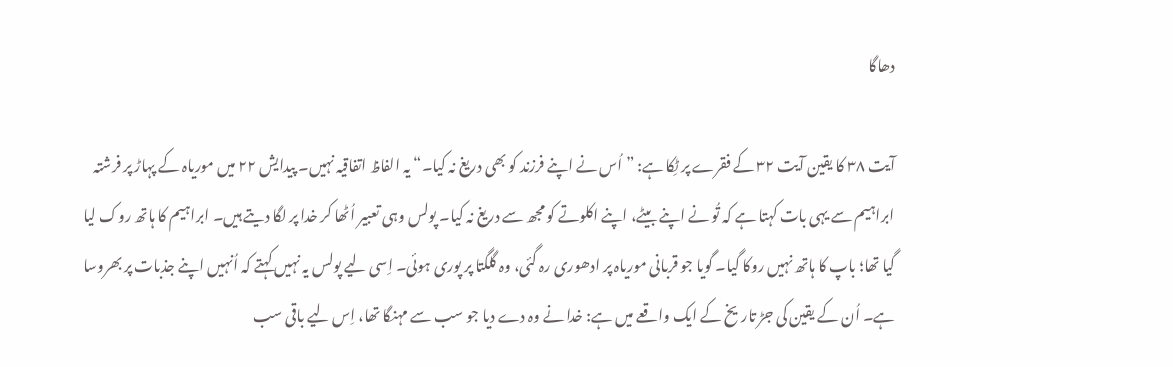دھاگا

آیت ۳۸ کا یقین آیت ۳۲ کے فقرے پر ٹِکا ہے: ”اُس نے اپنے فرزند کو بھی دریغ نہ کیا۔“ یہ الفاظ اتفاقیہ نہیں۔ پیدایش ۲۲ میں موریاہ کے پہاڑ پر فرشتہ ابراہیم سے یہی بات کہتا ہے کہ تُو نے اپنے بیٹے، اپنے اکلوتے کو مجھ سے دریغ نہ کیا۔ پولس وہی تعبیر اُٹھا کر خدا پر لگا دیتے ہیں۔ ابراہیم کا ہاتھ روک لیا گیا تھا؛ باپ کا ہاتھ نہیں روکا گیا۔ گویا جو قربانی موریاہ پر ادھوری رہ گئی، وہ گلگتا پر پوری ہوئی۔ اِسی لیے پولس یہ نہیں کہتے کہ اُنہیں اپنے جذبات پر بھروسا ہے۔ اُن کے یقین کی جڑ تاریخ کے ایک واقعے میں ہے: خدا نے وہ دے دیا جو سب سے مہنگا تھا، اِس لیے باقی سب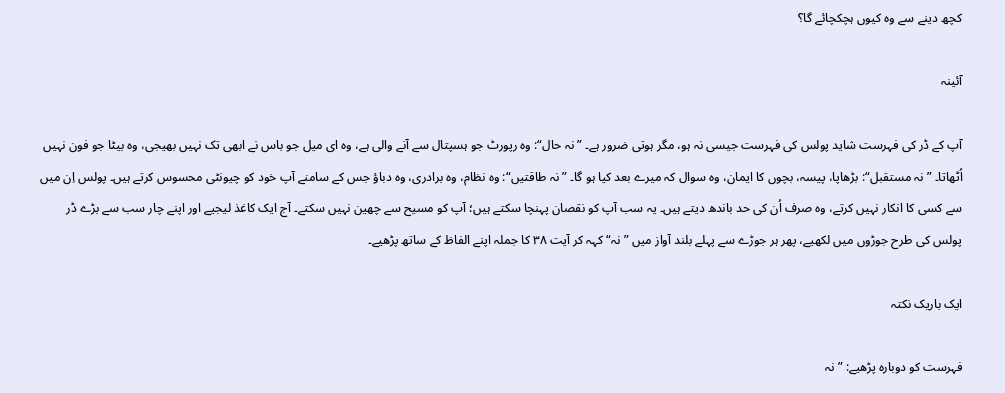کچھ دینے سے وہ کیوں ہچکچائے گا؟

آئینہ

آپ کے ڈر کی فہرست شاید پولس کی فہرست جیسی نہ ہو، مگر ہوتی ضرور ہے۔ ”نہ حال“: وہ رپورٹ جو ہسپتال سے آنے والی ہے، وہ ای میل جو باس نے ابھی تک نہیں بھیجی، وہ بیٹا جو فون نہیں اُٹھاتا۔ ”نہ مستقبل“: بڑھاپا، پیسہ، بچوں کا ایمان، وہ سوال کہ میرے بعد کیا ہو گا۔ ”نہ طاقتیں“: وہ نظام، وہ برادری، وہ دباؤ جس کے سامنے آپ خود کو چیونٹی محسوس کرتے ہیں۔ پولس اِن میں سے کسی کا انکار نہیں کرتے، وہ صرف اُن کی حد باندھ دیتے ہیں۔ یہ سب آپ کو نقصان پہنچا سکتے ہیں؛ آپ کو مسیح سے چھین نہیں سکتے۔ آج ایک کاغذ لیجیے اور اپنے چار سب سے بڑے ڈر پولس کی طرح جوڑوں میں لکھیے، پھر ہر جوڑے سے پہلے بلند آواز میں ”نہ“ کہہ کر آیت ۳۸ کا جملہ اپنے الفاظ کے ساتھ پڑھیے۔

ایک باریک نکتہ

فہرست کو دوبارہ پڑھیے: ”نہ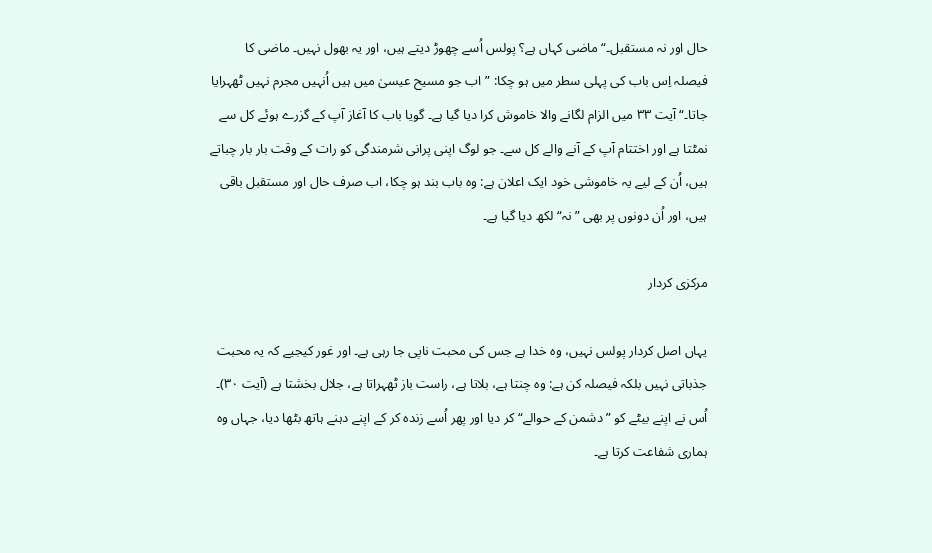حال اور نہ مستقبل۔“ ماضی کہاں ہے؟ پولس اُسے چھوڑ دیتے ہیں، اور یہ بھول نہیں۔ ماضی کا فیصلہ اِس باب کی پہلی سطر میں ہو چکا: ”اب جو مسیح عیسیٰ میں ہیں اُنہیں مجرم نہیں ٹھہرایا جاتا۔“ آیت ۳۳ میں الزام لگانے والا خاموش کرا دیا گیا ہے۔ گویا باب کا آغاز آپ کے گزرے ہوئے کل سے نمٹتا ہے اور اختتام آپ کے آنے والے کل سے۔ جو لوگ اپنی پرانی شرمندگی کو رات کے وقت بار بار چباتے ہیں، اُن کے لیے یہ خاموشی خود ایک اعلان ہے: وہ باب بند ہو چکا، اب صرف حال اور مستقبل باقی ہیں، اور اُن دونوں پر بھی ”نہ“ لکھ دیا گیا ہے۔

مرکزی کردار

یہاں اصل کردار پولس نہیں، وہ خدا ہے جس کی محبت ناپی جا رہی ہے۔ اور غور کیجیے کہ یہ محبت جذباتی نہیں بلکہ فیصلہ کن ہے: وہ چنتا ہے، بلاتا ہے، راست باز ٹھہراتا ہے، جلال بخشتا ہے (آیت ۳۰)۔ اُس نے اپنے بیٹے کو ”دشمن کے حوالے“ کر دیا اور پھر اُسے زندہ کر کے اپنے دہنے ہاتھ بٹھا دیا، جہاں وہ ہماری شفاعت کرتا ہے۔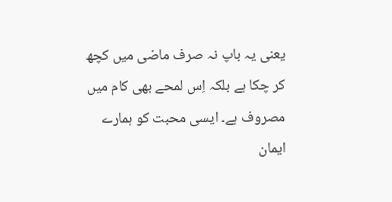یعنی یہ باپ نہ صرف ماضی میں کچھ کر چکا ہے بلکہ اِس لمحے بھی کام میں مصروف ہے۔ ایسی محبت کو ہمارے ایمان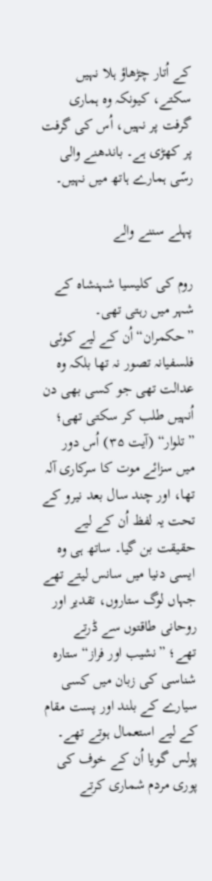کے اُتار چڑھاؤ ہلا نہیں سکتے، کیونکہ وہ ہماری گرفت پر نہیں، اُس کی گرفت پر کھڑی ہے۔ باندھنے والی رسّی ہمارے ہاتھ میں نہیں۔

پہلے سننے والے

روم کی کلیسیا شہنشاہ کے شہر میں رہتی تھی۔ ”حکمران“ اُن کے لیے کوئی فلسفیانہ تصور نہ تھا بلکہ وہ عدالت تھی جو کسی بھی دن اُنہیں طلب کر سکتی تھی؛ ”تلوار“ (آیت ۳۵) اُس دور میں سزائے موت کا سرکاری آلہ تھا، اور چند سال بعد نیرو کے تحت یہ لفظ اُن کے لیے حقیقت بن گیا۔ ساتھ ہی وہ ایسی دنیا میں سانس لیتے تھے جہاں لوگ ستاروں، تقدیر اور روحانی طاقتوں سے ڈرتے تھے؛ ”نشیب اور فراز“ ستارہ شناسی کی زبان میں کسی سیارے کے بلند اور پست مقام کے لیے استعمال ہوتے تھے۔ پولس گویا اُن کے خوف کی پوری مردم شماری کرتے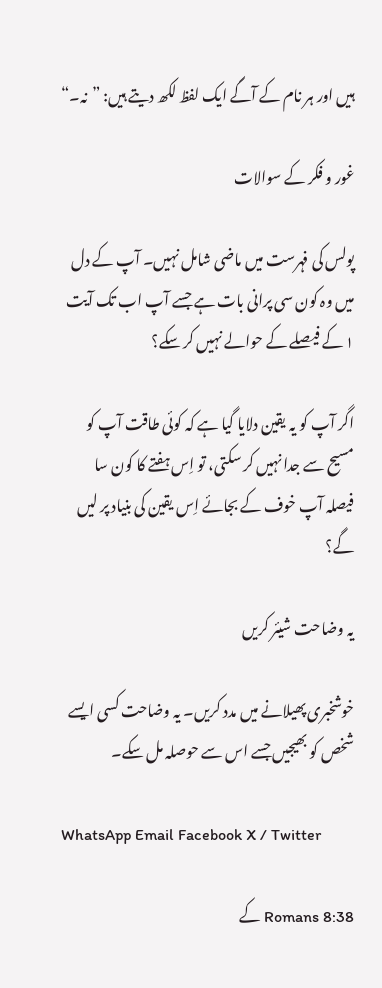ہیں اور ہر نام کے آگے ایک لفظ لکھ دیتے ہیں: ”نہ۔“

غور و فکر کے سوالات

پولس کی فہرست میں ماضی شامل نہیں۔ آپ کے دل میں وہ کون سی پرانی بات ہے جسے آپ اب تک آیت ۱ کے فیصلے کے حوالے نہیں کر سکے؟

اگر آپ کو یہ یقین دلایا گیا ہے کہ کوئی طاقت آپ کو مسیح سے جدا نہیں کر سکتی، تو اِس ہفتے کا کون سا فیصلہ آپ خوف کے بجائے اِس یقین کی بنیاد پر لیں گے؟

یہ وضاحت شیئر کریں

خوشخبری پھیلانے میں مدد کریں۔ یہ وضاحت کسی ایسے شخص کو بھیجیں جسے اس سے حوصلہ مل سکے۔

WhatsApp Email Facebook X / Twitter

Romans 8:38 کے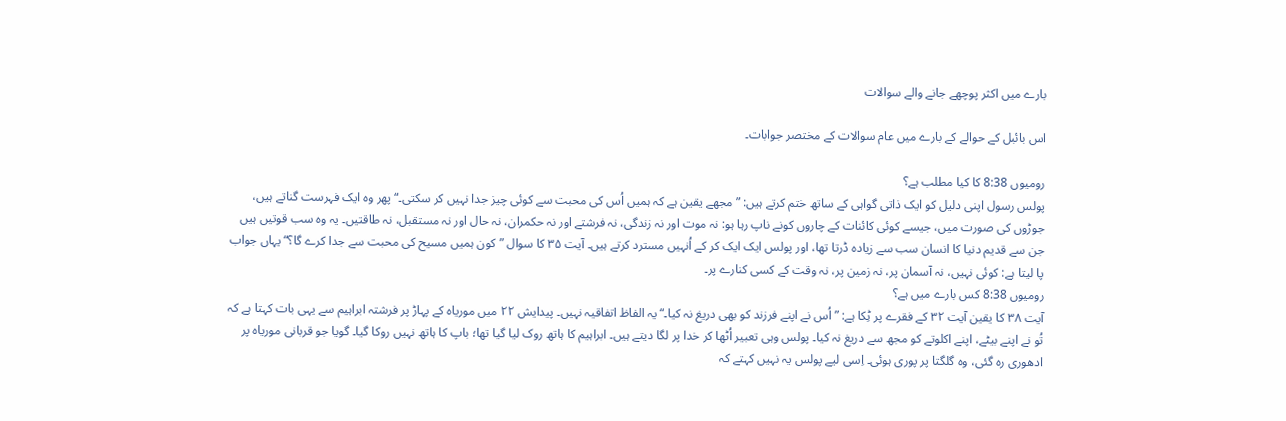بارے میں اکثر پوچھے جانے والے سوالات

اس بائبل کے حوالے کے بارے میں عام سوالات کے مختصر جوابات۔

رومیوں 8:38 کا کیا مطلب ہے؟
پولس رسول اپنی دلیل کو ایک ذاتی گواہی کے ساتھ ختم کرتے ہیں: ”مجھے یقین ہے کہ ہمیں اُس کی محبت سے کوئی چیز جدا نہیں کر سکتی۔“ پھر وہ ایک فہرست گناتے ہیں، جوڑوں کی صورت میں، جیسے کوئی کائنات کے چاروں کونے ناپ رہا ہو: نہ موت اور نہ زندگی، نہ فرشتے اور نہ حکمران، نہ حال اور نہ مستقبل، نہ طاقتیں۔ یہ وہ سب قوتیں ہیں جن سے قدیم دنیا کا انسان سب سے زیادہ ڈرتا تھا، اور پولس ایک ایک کر کے اُنہیں مسترد کرتے ہیں۔ آیت ۳۵ کا سوال ”کون ہمیں مسیح کی محبت سے جدا کرے گا؟“ یہاں جواب پا لیتا ہے: کوئی نہیں، نہ آسمان پر، نہ زمین پر، نہ وقت کے کسی کنارے پر۔
رومیوں 8:38 کس بارے میں ہے؟
آیت ۳۸ کا یقین آیت ۳۲ کے فقرے پر ٹِکا ہے: ”اُس نے اپنے فرزند کو بھی دریغ نہ کیا۔“ یہ الفاظ اتفاقیہ نہیں۔ پیدایش ۲۲ میں موریاہ کے پہاڑ پر فرشتہ ابراہیم سے یہی بات کہتا ہے کہ تُو نے اپنے بیٹے، اپنے اکلوتے کو مجھ سے دریغ نہ کیا۔ پولس وہی تعبیر اُٹھا کر خدا پر لگا دیتے ہیں۔ ابراہیم کا ہاتھ روک لیا گیا تھا؛ باپ کا ہاتھ نہیں روکا گیا۔ گویا جو قربانی موریاہ پر ادھوری رہ گئی، وہ گلگتا پر پوری ہوئی۔ اِسی لیے پولس یہ نہیں کہتے کہ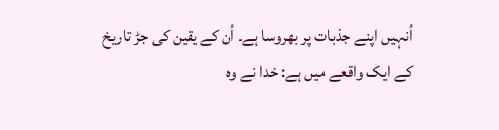اُنہیں اپنے جذبات پر بھروسا ہے۔ اُن کے یقین کی جڑ تاریخ کے ایک واقعے میں ہے: خدا نے وہ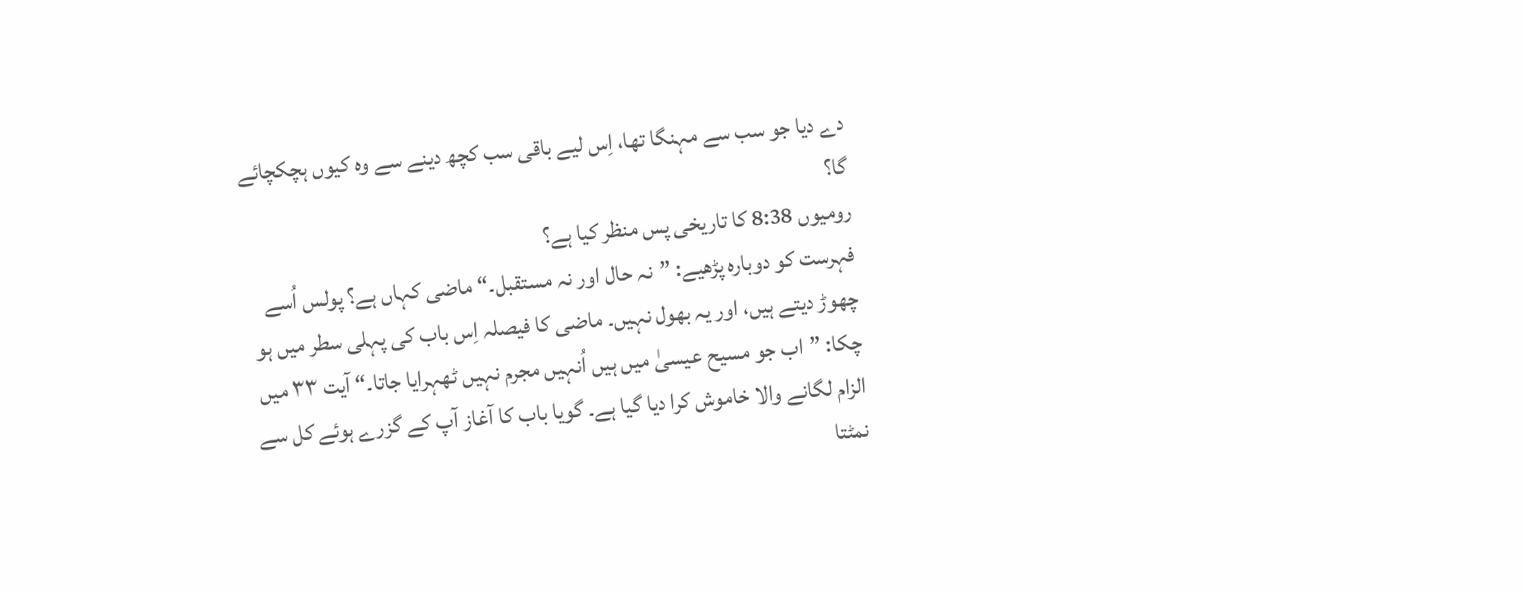دے دیا جو سب سے مہنگا تھا، اِس لیے باقی سب کچھ دینے سے وہ کیوں ہچکچائے گا؟
رومیوں 8:38 کا تاریخی پس منظر کیا ہے؟
فہرست کو دوبارہ پڑھیے: ”نہ حال اور نہ مستقبل۔“ ماضی کہاں ہے؟ پولس اُسے چھوڑ دیتے ہیں، اور یہ بھول نہیں۔ ماضی کا فیصلہ اِس باب کی پہلی سطر میں ہو چکا: ”اب جو مسیح عیسیٰ میں ہیں اُنہیں مجرم نہیں ٹھہرایا جاتا۔“ آیت ۳۳ میں الزام لگانے والا خاموش کرا دیا گیا ہے۔ گویا باب کا آغاز آپ کے گزرے ہوئے کل سے نمٹتا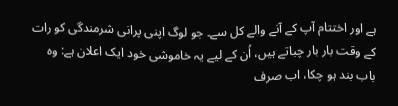ہے اور اختتام آپ کے آنے والے کل سے۔ جو لوگ اپنی پرانی شرمندگی کو رات کے وقت بار بار چباتے ہیں، اُن کے لیے یہ خاموشی خود ایک اعلان ہے: وہ باب بند ہو چکا، اب صرف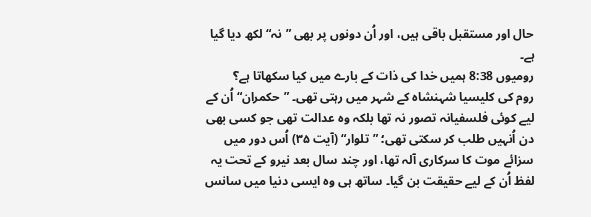حال اور مستقبل باقی ہیں، اور اُن دونوں پر بھی ”نہ“ لکھ دیا گیا ہے۔
رومیوں 8:38 ہمیں خدا کی ذات کے بارے میں کیا سکھاتا ہے؟
روم کی کلیسیا شہنشاہ کے شہر میں رہتی تھی۔ ”حکمران“ اُن کے لیے کوئی فلسفیانہ تصور نہ تھا بلکہ وہ عدالت تھی جو کسی بھی دن اُنہیں طلب کر سکتی تھی؛ ”تلوار“ (آیت ۳۵) اُس دور میں سزائے موت کا سرکاری آلہ تھا، اور چند سال بعد نیرو کے تحت یہ لفظ اُن کے لیے حقیقت بن گیا۔ ساتھ ہی وہ ایسی دنیا میں سانس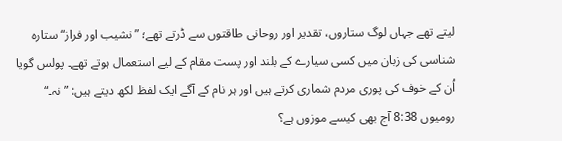لیتے تھے جہاں لوگ ستاروں، تقدیر اور روحانی طاقتوں سے ڈرتے تھے؛ ”نشیب اور فراز“ ستارہ شناسی کی زبان میں کسی سیارے کے بلند اور پست مقام کے لیے استعمال ہوتے تھے۔ پولس گویا اُن کے خوف کی پوری مردم شماری کرتے ہیں اور ہر نام کے آگے ایک لفظ لکھ دیتے ہیں: ”نہ۔“
رومیوں 8:38 آج بھی کیسے موزوں ہے؟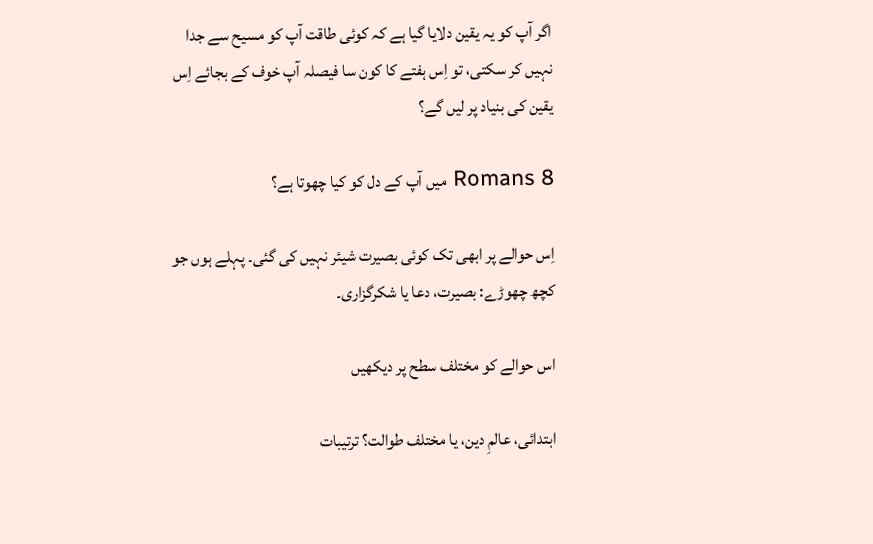اگر آپ کو یہ یقین دلایا گیا ہے کہ کوئی طاقت آپ کو مسیح سے جدا نہیں کر سکتی، تو اِس ہفتے کا کون سا فیصلہ آپ خوف کے بجائے اِس یقین کی بنیاد پر لیں گے؟

Romans 8 میں آپ کے دل کو کیا چھوتا ہے؟

اِس حوالے پر ابھی تک کوئی بصیرت شیئر نہیں کی گئی۔ پہلے ہوں جو کچھ چھوڑے: بصیرت، دعا یا شکرگزاری۔

اس حوالے کو مختلف سطح پر دیکھیں

ابتدائی، عالمِ دین، یا مختلف طوالت؟ ترتیبات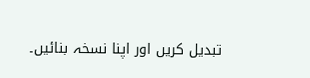تبدیل کریں اور اپنا نسخہ بنائیں۔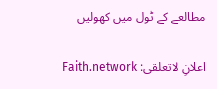مطالعے کے ٹول میں کھولیں

اعلانِ لاتعلقی: Faith.network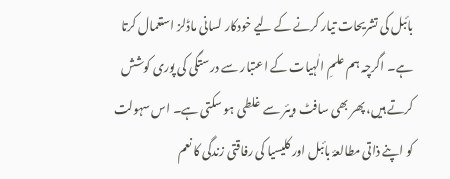بائبل کی تشریحات تیار کرنے کے لیے خودکار لسانی ماڈلز استعمال کرتا ہے۔ اگرچہ ہم علمِ الٰہیات کے اعتبار سے درستگی کی پوری کوشش کرتے ہیں، پھر بھی سافٹ ویئر سے غلطی ہو سکتی ہے۔ اس سہولت کو اپنے ذاتی مطالعۂ بائبل اور کلیسیا کی رفاقتی زندگی کا نعم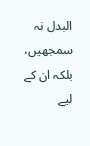البدل نہ سمجھیں، بلکہ ان کے لیے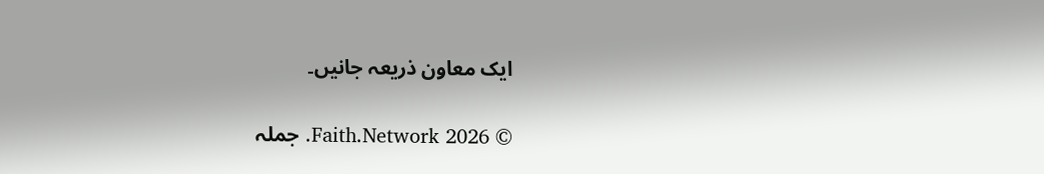ایک معاون ذریعہ جانیں۔

© 2026 Faith.Network. جملہ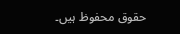حقوق محفوظ ہیں۔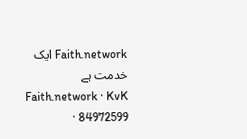Faith.network ایک خدمت ہے Faith.network · KvK 84972599 ·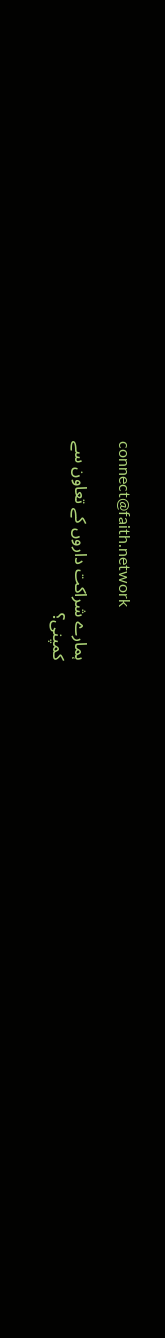connect@faith.network

ہمارے شراکت داروں کے تعاون سے
کمپنی؟